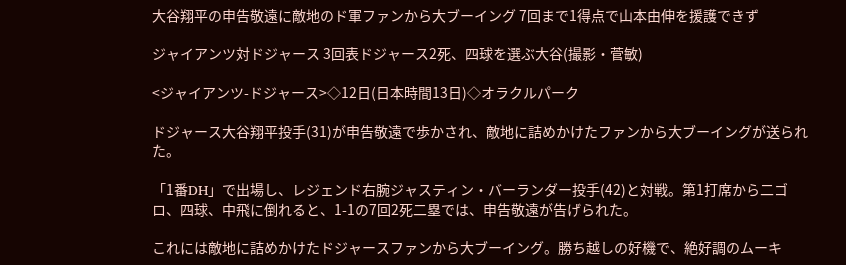大谷翔平の申告敬遠に敵地のド軍ファンから大ブーイング 7回まで1得点で山本由伸を援護できず

ジャイアンツ対ドジャース 3回表ドジャース2死、四球を選ぶ大谷(撮影・菅敏)

<ジャイアンツ-ドジャース>◇12日(日本時間13日)◇オラクルパーク

ドジャース大谷翔平投手(31)が申告敬遠で歩かされ、敵地に詰めかけたファンから大ブーイングが送られた。

「1番DH」で出場し、レジェンド右腕ジャスティン・バーランダー投手(42)と対戦。第1打席から二ゴロ、四球、中飛に倒れると、1-1の7回2死二塁では、申告敬遠が告げられた。

これには敵地に詰めかけたドジャースファンから大ブーイング。勝ち越しの好機で、絶好調のムーキ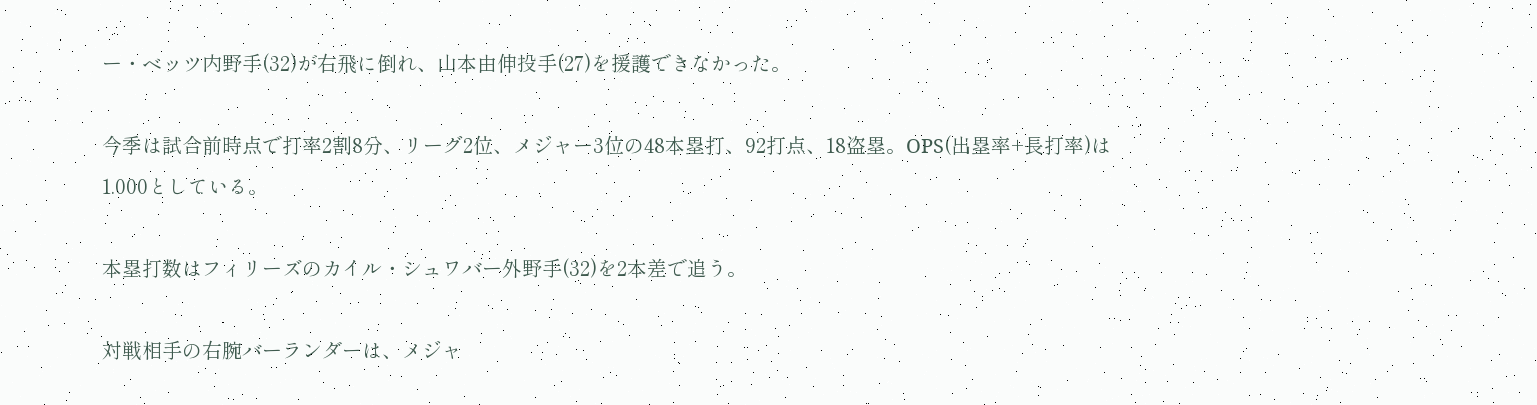ー・ベッツ内野手(32)が右飛に倒れ、山本由伸投手(27)を援護できなかった。

今季は試合前時点で打率2割8分、リーグ2位、メジャー3位の48本塁打、92打点、18盗塁。OPS(出塁率+長打率)は1.000としている。

本塁打数はフィリーズのカイル・シュワバー外野手(32)を2本差で追う。

対戦相手の右腕バーランダーは、メジャ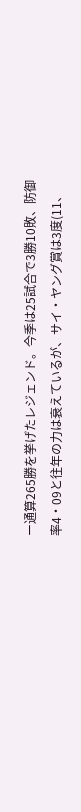ー通算265勝を挙げたレジェンド。今季は25試合で3勝10敗、防御率4・09と往年の力は衰えているが、サイ・ヤング賞は3度(11、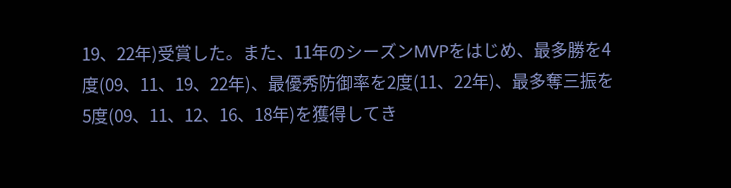19、22年)受賞した。また、11年のシーズンMVPをはじめ、最多勝を4度(09、11、19、22年)、最優秀防御率を2度(11、22年)、最多奪三振を5度(09、11、12、16、18年)を獲得してき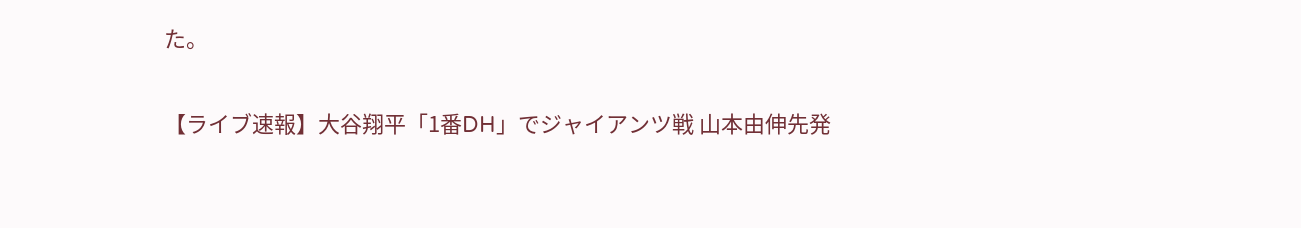た。

【ライブ速報】大谷翔平「1番DH」でジャイアンツ戦 山本由伸先発